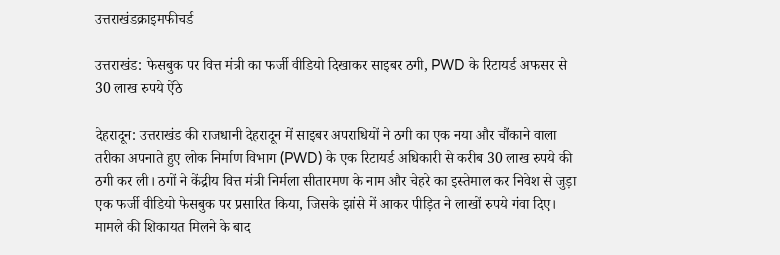उत्तराखंडक्राइमफीचर्ड

उत्तराखंड: फेसबुक पर वित्त मंत्री का फर्जी वीडियो दिखाकर साइबर ठगी, PWD के रिटायर्ड अफसर से 30 लाख रुपये ऐंठे

देहरादून: उत्तराखंड की राजधानी देहरादून में साइबर अपराधियों ने ठगी का एक नया और चौंकाने वाला तरीका अपनाते हुए लोक निर्माण विभाग (PWD) के एक रिटायर्ड अधिकारी से करीब 30 लाख रुपये की ठगी कर ली। ठगों ने केंद्रीय वित्त मंत्री निर्मला सीतारमण के नाम और चेहरे का इस्तेमाल कर निवेश से जुड़ा एक फर्जी वीडियो फेसबुक पर प्रसारित किया, जिसके झांसे में आकर पीड़ित ने लाखों रुपये गंवा दिए। मामले की शिकायत मिलने के बाद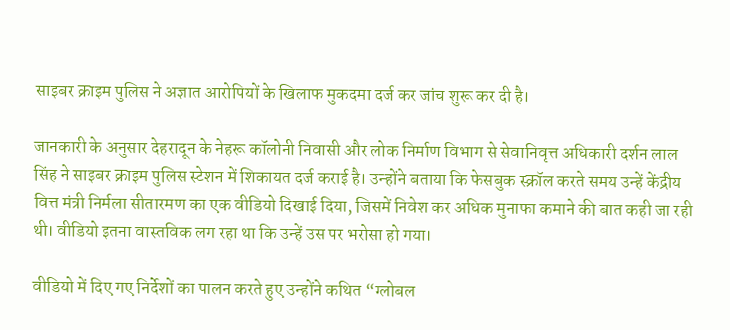साइबर क्राइम पुलिस ने अज्ञात आरोपियों के खिलाफ मुकदमा दर्ज कर जांच शुरू कर दी है।

जानकारी के अनुसार देहरादून के नेहरू कॉलोनी निवासी और लोक निर्माण विभाग से सेवानिवृत्त अधिकारी दर्शन लाल सिंह ने साइबर क्राइम पुलिस स्टेशन में शिकायत दर्ज कराई है। उन्होंने बताया कि फेसबुक स्क्रॉल करते समय उन्हें केंद्रीय वित्त मंत्री निर्मला सीतारमण का एक वीडियो दिखाई दिया, जिसमें निवेश कर अधिक मुनाफा कमाने की बात कही जा रही थी। वीडियो इतना वास्तविक लग रहा था कि उन्हें उस पर भरोसा हो गया।

वीडियो में दिए गए निर्देशों का पालन करते हुए उन्होंने कथित “ग्लोबल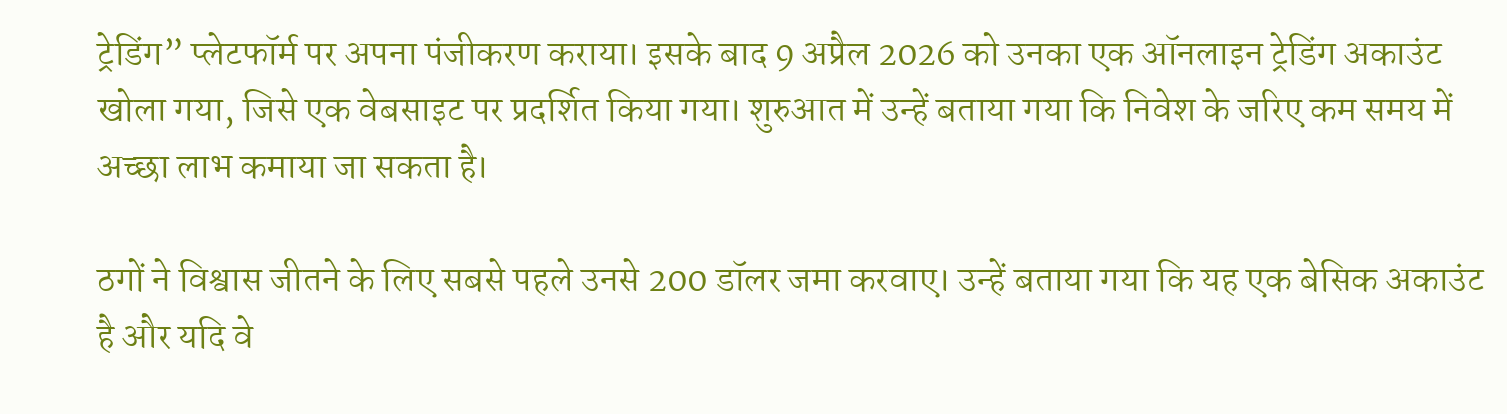ट्रेडिंग” प्लेटफॉर्म पर अपना पंजीकरण कराया। इसके बाद 9 अप्रैल 2026 को उनका एक ऑनलाइन ट्रेडिंग अकाउंट खोला गया, जिसे एक वेबसाइट पर प्रदर्शित किया गया। शुरुआत में उन्हें बताया गया कि निवेश के जरिए कम समय में अच्छा लाभ कमाया जा सकता है।

ठगों ने विश्वास जीतने के लिए सबसे पहले उनसे 200 डॉलर जमा करवाए। उन्हें बताया गया कि यह एक बेसिक अकाउंट है और यदि वे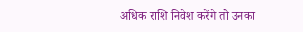अधिक राशि निवेश करेंगे तो उनका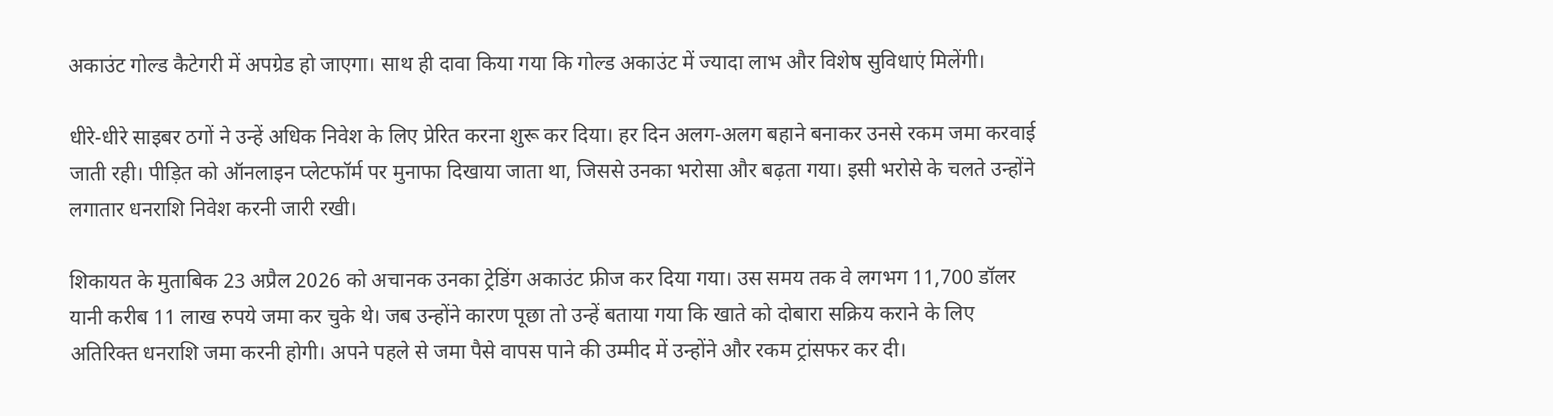अकाउंट गोल्ड कैटेगरी में अपग्रेड हो जाएगा। साथ ही दावा किया गया कि गोल्ड अकाउंट में ज्यादा लाभ और विशेष सुविधाएं मिलेंगी।

धीरे-धीरे साइबर ठगों ने उन्हें अधिक निवेश के लिए प्रेरित करना शुरू कर दिया। हर दिन अलग-अलग बहाने बनाकर उनसे रकम जमा करवाई जाती रही। पीड़ित को ऑनलाइन प्लेटफॉर्म पर मुनाफा दिखाया जाता था, जिससे उनका भरोसा और बढ़ता गया। इसी भरोसे के चलते उन्होंने लगातार धनराशि निवेश करनी जारी रखी।

शिकायत के मुताबिक 23 अप्रैल 2026 को अचानक उनका ट्रेडिंग अकाउंट फ्रीज कर दिया गया। उस समय तक वे लगभग 11,700 डॉलर यानी करीब 11 लाख रुपये जमा कर चुके थे। जब उन्होंने कारण पूछा तो उन्हें बताया गया कि खाते को दोबारा सक्रिय कराने के लिए अतिरिक्त धनराशि जमा करनी होगी। अपने पहले से जमा पैसे वापस पाने की उम्मीद में उन्होंने और रकम ट्रांसफर कर दी।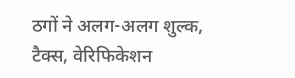ठगों ने अलग-अलग शुल्क, टैक्स, वेरिफिकेशन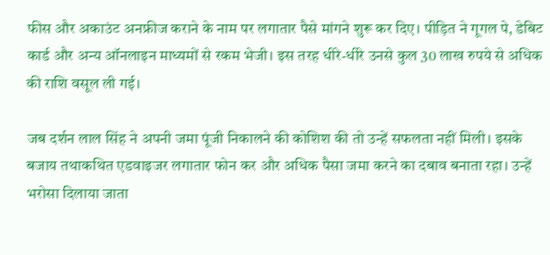फीस और अकाउंट अनफ्रीज कराने के नाम पर लगातार पैसे मांगने शुरू कर दिए। पीड़ित ने गूगल पे, डेबिट कार्ड और अन्य ऑनलाइन माध्यमों से रकम भेजी। इस तरह धीरे-धीरे उनसे कुल 30 लाख रुपये से अधिक की राशि वसूल ली गई।

जब दर्शन लाल सिंह ने अपनी जमा पूंजी निकालने की कोशिश की तो उन्हें सफलता नहीं मिली। इसके बजाय तथाकथित एडवाइजर लगातार फोन कर और अधिक पैसा जमा करने का दबाव बनाता रहा। उन्हें भरोसा दिलाया जाता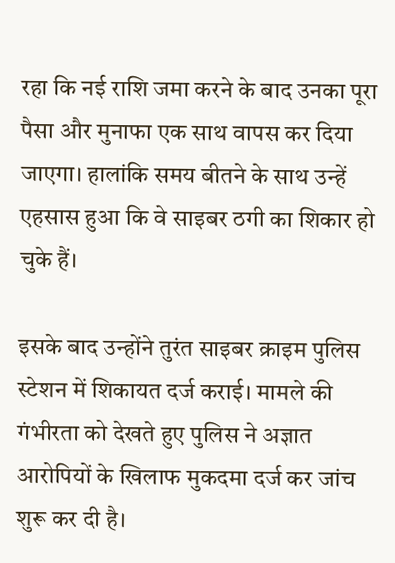रहा कि नई राशि जमा करने के बाद उनका पूरा पैसा और मुनाफा एक साथ वापस कर दिया जाएगा। हालांकि समय बीतने के साथ उन्हें एहसास हुआ कि वे साइबर ठगी का शिकार हो चुके हैं।

इसके बाद उन्होंने तुरंत साइबर क्राइम पुलिस स्टेशन में शिकायत दर्ज कराई। मामले की गंभीरता को देखते हुए पुलिस ने अज्ञात आरोपियों के खिलाफ मुकदमा दर्ज कर जांच शुरू कर दी है।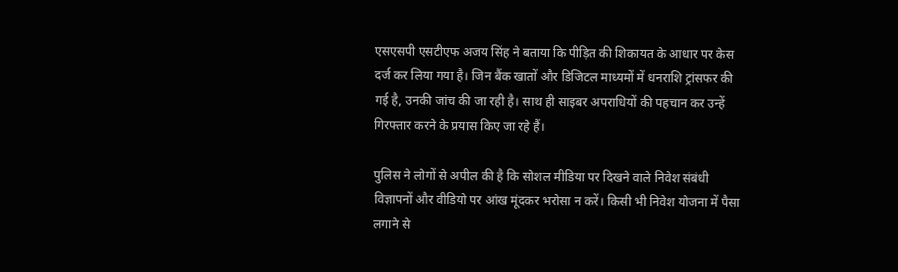एसएसपी एसटीएफ अजय सिंह ने बताया कि पीड़ित की शिकायत के आधार पर केस दर्ज कर लिया गया है। जिन बैंक खातों और डिजिटल माध्यमों में धनराशि ट्रांसफर की गई है, उनकी जांच की जा रही है। साथ ही साइबर अपराधियों की पहचान कर उन्हें गिरफ्तार करने के प्रयास किए जा रहे हैं।

पुलिस ने लोगों से अपील की है कि सोशल मीडिया पर दिखने वाले निवेश संबंधी विज्ञापनों और वीडियो पर आंख मूंदकर भरोसा न करें। किसी भी निवेश योजना में पैसा लगाने से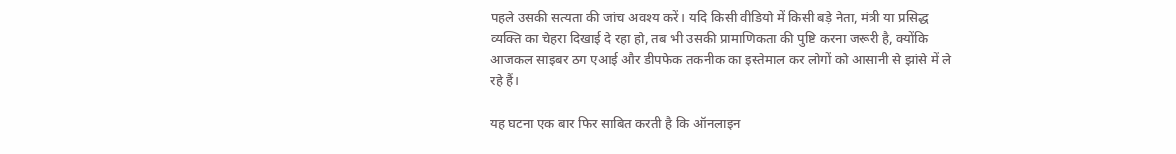पहले उसकी सत्यता की जांच अवश्य करें। यदि किसी वीडियो में किसी बड़े नेता, मंत्री या प्रसिद्ध व्यक्ति का चेहरा दिखाई दे रहा हो, तब भी उसकी प्रामाणिकता की पुष्टि करना जरूरी है, क्योंकि आजकल साइबर ठग एआई और डीपफेक तकनीक का इस्तेमाल कर लोगों को आसानी से झांसे में ले रहे हैं।

यह घटना एक बार फिर साबित करती है कि ऑनलाइन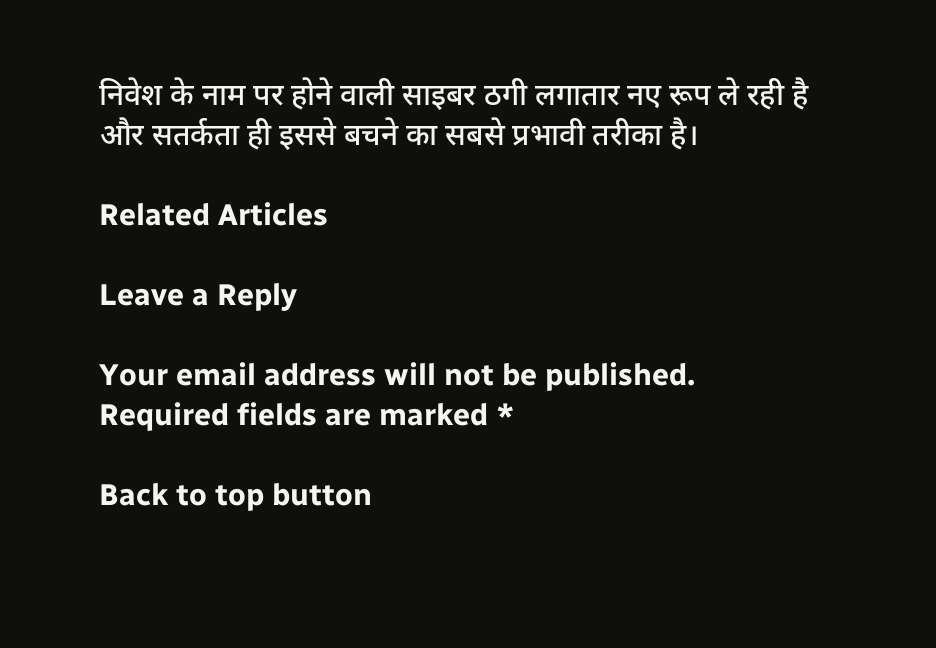निवेश के नाम पर होने वाली साइबर ठगी लगातार नए रूप ले रही है और सतर्कता ही इससे बचने का सबसे प्रभावी तरीका है।

Related Articles

Leave a Reply

Your email address will not be published. Required fields are marked *

Back to top button